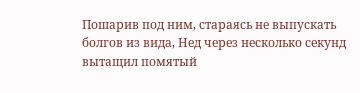Пошарив под ним, стараясь не выпускать болгов из вида, Нед через несколько секунд вытащил помятый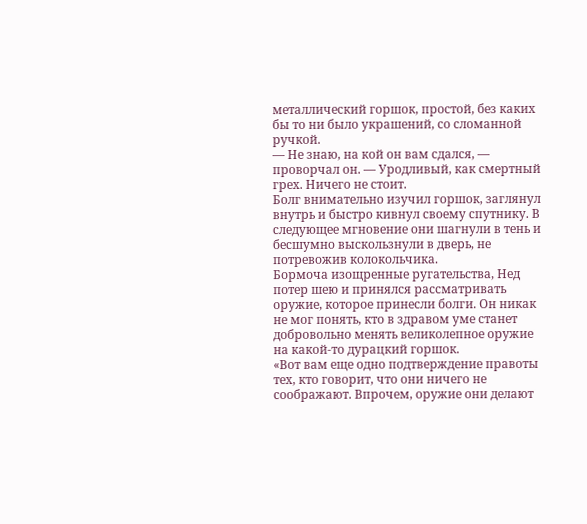металлический горшок, простой, без каких бы то ни было украшений, со сломанной ручкой.
— Не знаю, на кой он вам сдался, — проворчал он. — Уродливый, как смертный грех. Ничего не стоит.
Болг внимательно изучил горшок, заглянул внутрь и быстро кивнул своему спутнику. В следующее мгновение они шагнули в тень и бесшумно выскользнули в дверь, не потревожив колокольчика.
Бормоча изощренные ругательства, Нед потер шею и принялся рассматривать оружие, которое принесли болги. Он никак не мог понять, кто в здравом уме станет добровольно менять великолепное оружие на какой-то дурацкий горшок.
«Вот вам еще одно подтверждение правоты тех, кто говорит, что они ничего не соображают. Впрочем, оружие они делают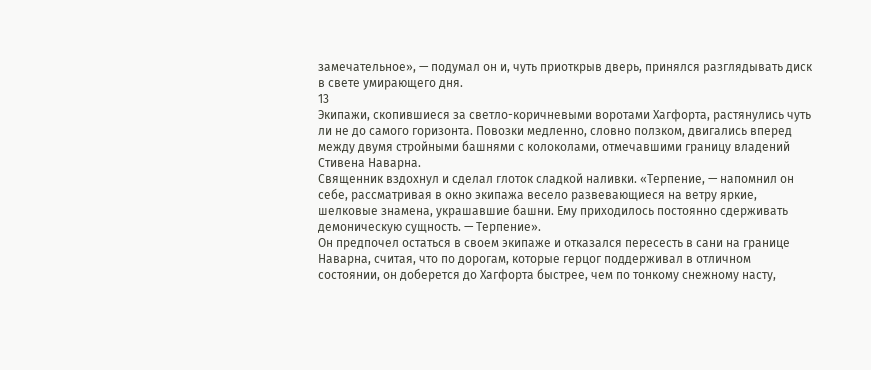замечательное», — подумал он и, чуть приоткрыв дверь, принялся разглядывать диск в свете умирающего дня.
13
Экипажи, скопившиеся за светло-коричневыми воротами Хагфорта, растянулись чуть ли не до самого горизонта. Повозки медленно, словно ползком, двигались вперед между двумя стройными башнями с колоколами, отмечавшими границу владений Стивена Наварна.
Священник вздохнул и сделал глоток сладкой наливки. «Терпение, — напомнил он себе, рассматривая в окно экипажа весело развевающиеся на ветру яркие, шелковые знамена, украшавшие башни. Ему приходилось постоянно сдерживать демоническую сущность. — Терпение».
Он предпочел остаться в своем экипаже и отказался пересесть в сани на границе Наварна, считая, что по дорогам, которые герцог поддерживал в отличном состоянии, он доберется до Хагфорта быстрее, чем по тонкому снежному насту,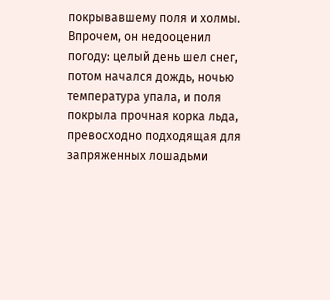покрывавшему поля и холмы. Впрочем, он недооценил погоду: целый день шел снег, потом начался дождь, ночью температура упала, и поля покрыла прочная корка льда, превосходно подходящая для запряженных лошадьми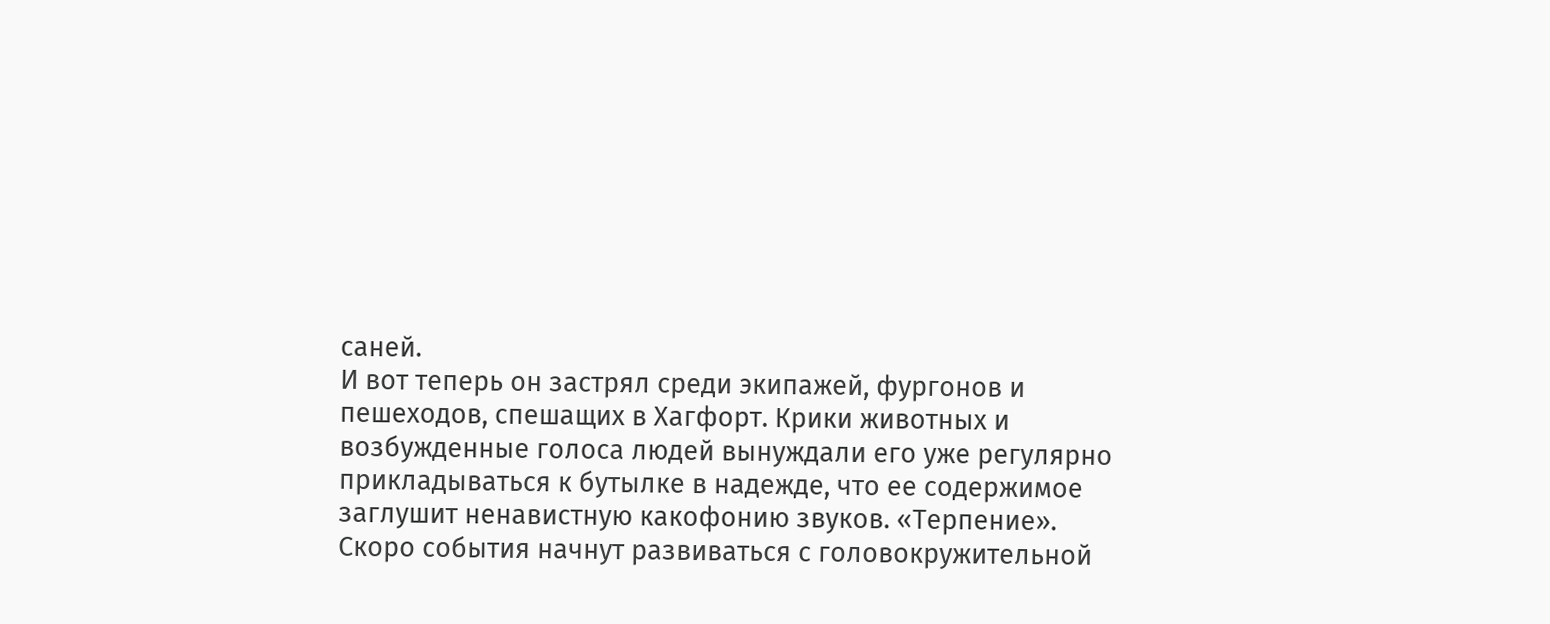саней.
И вот теперь он застрял среди экипажей, фургонов и пешеходов, спешащих в Хагфорт. Крики животных и возбужденные голоса людей вынуждали его уже регулярно прикладываться к бутылке в надежде, что ее содержимое заглушит ненавистную какофонию звуков. «Терпение».
Скоро события начнут развиваться с головокружительной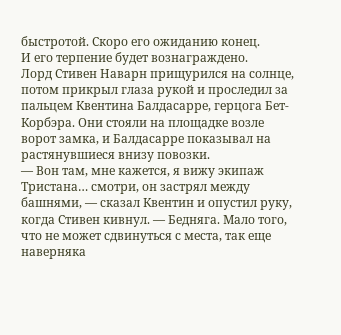быстротой. Скоро его ожиданию конец.
И его терпение будет вознаграждено.
Лорд Стивен Наварн прищурился на солнце, потом прикрыл глаза рукой и проследил за пальцем Квентина Балдасарре, герцога Бет-Корбэра. Они стояли на площадке возле ворот замка, и Балдасарре показывал на растянувшиеся внизу повозки.
— Вон там, мне кажется, я вижу экипаж Тристана… смотри, он застрял между башнями, — сказал Квентин и опустил руку, когда Стивен кивнул. — Бедняга. Мало того, что не может сдвинуться с места, так еще наверняка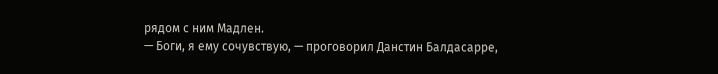рядом с ним Мадлен.
— Боги, я ему сочувствую, — проговорил Данстин Балдасарре,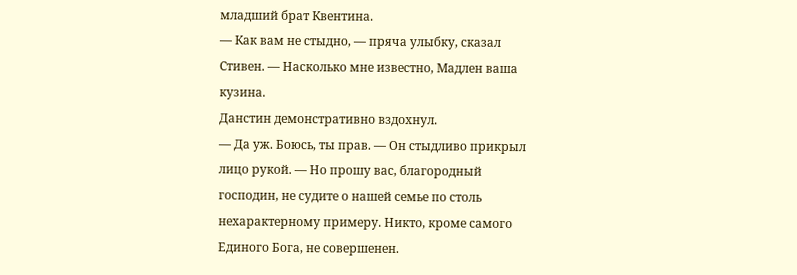младший брат Квентина.
— Как вам не стыдно, — пряча улыбку, сказал Стивен. — Насколько мне известно, Мадлен ваша кузина.
Данстин демонстративно вздохнул.
— Да уж. Боюсь, ты прав. — Он стыдливо прикрыл лицо рукой. — Но прошу вас, благородный господин, не судите о нашей семье по столь нехарактерному примеру. Никто, кроме самого Единого Бога, не совершенен.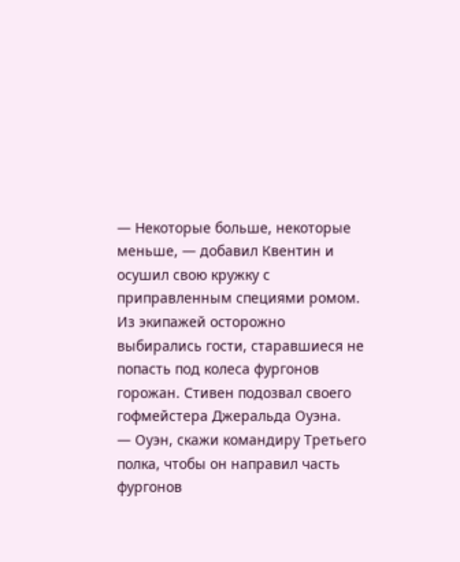— Некоторые больше, некоторые меньше, — добавил Квентин и осушил свою кружку с приправленным специями ромом.
Из экипажей осторожно выбирались гости, старавшиеся не попасть под колеса фургонов горожан. Стивен подозвал своего гофмейстера Джеральда Оуэна.
— Оуэн, скажи командиру Третьего полка, чтобы он направил часть фургонов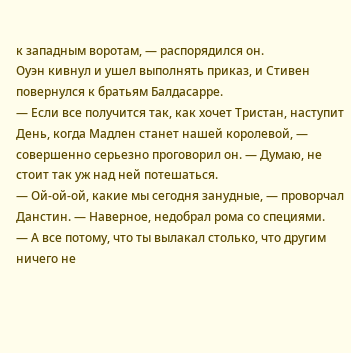к западным воротам, — распорядился он.
Оуэн кивнул и ушел выполнять приказ, и Стивен повернулся к братьям Балдасарре.
— Если все получится так, как хочет Тристан, наступит День, когда Мадлен станет нашей королевой, — совершенно серьезно проговорил он. — Думаю, не стоит так уж над ней потешаться.
— Ой-ой-ой, какие мы сегодня занудные, — проворчал Данстин. — Наверное, недобрал рома со специями.
— А все потому, что ты вылакал столько, что другим ничего не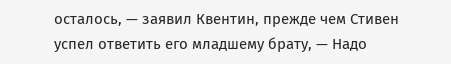осталось, — заявил Квентин, прежде чем Стивен успел ответить его младшему брату, — Надо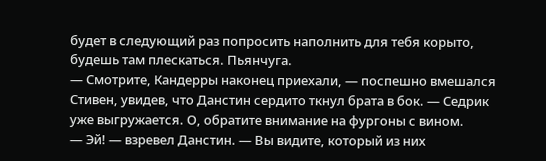будет в следующий раз попросить наполнить для тебя корыто, будешь там плескаться. Пьянчуга.
— Смотрите, Кандерры наконец приехали, — поспешно вмешался Стивен, увидев, что Данстин сердито ткнул брата в бок. — Седрик уже выгружается. О, обратите внимание на фургоны с вином.
— Эй! — взревел Данстин. — Вы видите, который из них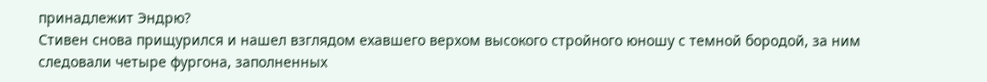принадлежит Эндрю?
Стивен снова прищурился и нашел взглядом ехавшего верхом высокого стройного юношу с темной бородой, за ним следовали четыре фургона, заполненных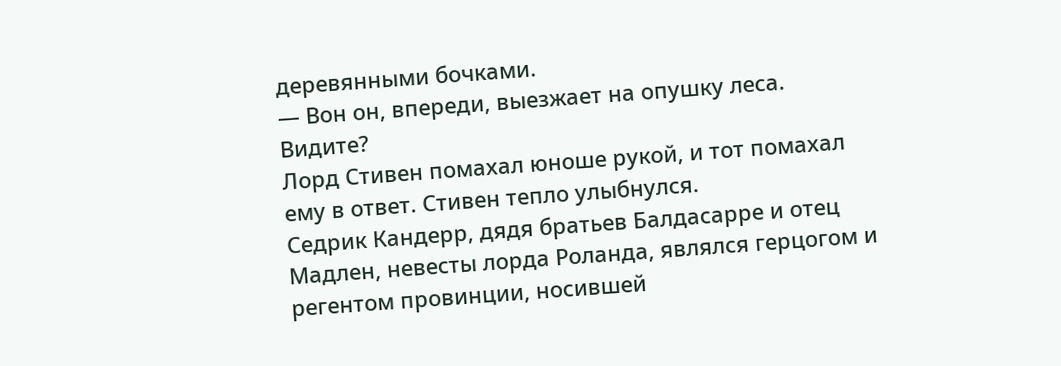деревянными бочками.
— Вон он, впереди, выезжает на опушку леса. Видите?
Лорд Стивен помахал юноше рукой, и тот помахал ему в ответ. Стивен тепло улыбнулся.
Седрик Кандерр, дядя братьев Балдасарре и отец Мадлен, невесты лорда Роланда, являлся герцогом и регентом провинции, носившей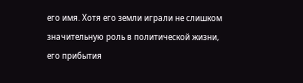его имя. Хотя его земли играли не слишком значительную роль в политической жизни, его прибытия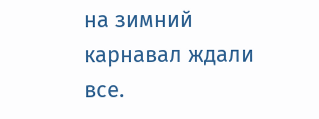на зимний карнавал ждали все.